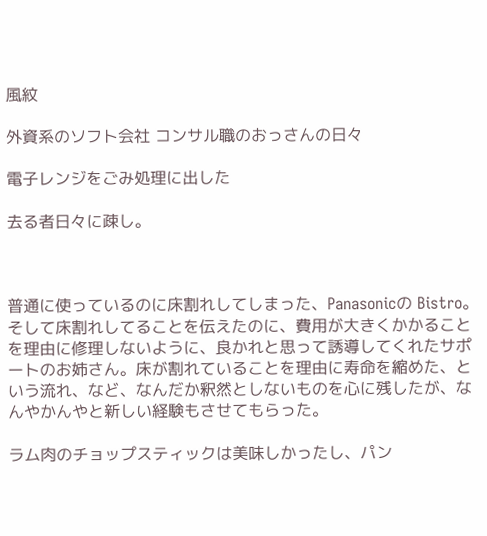風紋

外資系のソフト会社 コンサル職のおっさんの日々

電子レンジをごみ処理に出した

去る者日々に疎し。



普通に使っているのに床割れしてしまった、Panasonicの Bistro。そして床割れしてることを伝えたのに、費用が大きくかかることを理由に修理しないように、良かれと思って誘導してくれたサポートのお姉さん。床が割れていることを理由に寿命を縮めた、という流れ、など、なんだか釈然としないものを心に残したが、なんやかんやと新しい経験もさせてもらった。

ラム肉のチョップスティックは美味しかったし、パン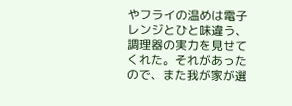やフライの温めは電子レンジとひと味違う、調理器の実力を見せてくれた。それがあったので、また我が家が選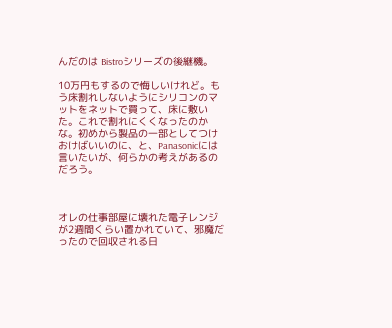んだのは Bistroシリーズの後継機。

10万円もするので悔しいけれど。もう床割れしないようにシリコンのマットをネットで買って、床に敷いた。これで割れにくくなったのかな。初めから製品の一部としてつけおけばいいのに、と、Panasonicには言いたいが、何らかの考えがあるのだろう。



オレの仕事部屋に壊れた電子レンジが2週間くらい置かれていて、邪魔だったので回収される日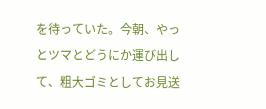を待っていた。今朝、やっとツマとどうにか運び出して、粗大ゴミとしてお見送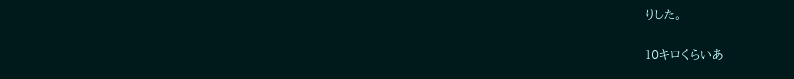りした。

10キロくらいあ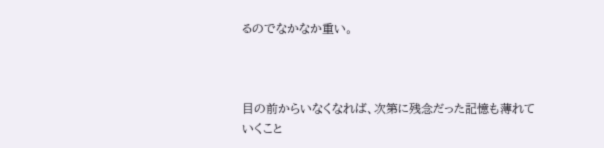るのでなかなか重い。



目の前からいなくなれば、次第に残念だった記憶も薄れていくこと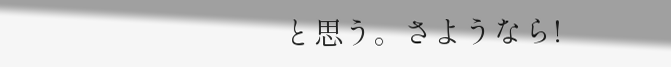と思う。さようなら!